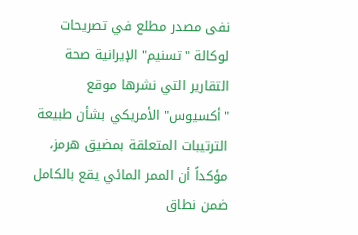نفى مصدر مطلع في تصريحات لوكالة "تسنيم" الإيرانية صحة التقارير التي نشرها موقع "أكسيوس" الأمريكي بشأن طبيعة الترتيبات المتعلقة بمضيق هرمز، مؤكداً أن الممر المائي يقع بالكامل ضمن نطاق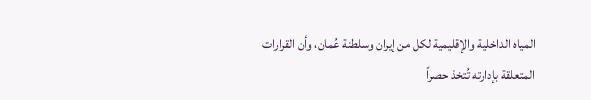المياه الداخلية والإقليمية لكل من إيران وسلطنة عُمان، وأن القرارات المتعلقة بإدارته تُتخذ حصراً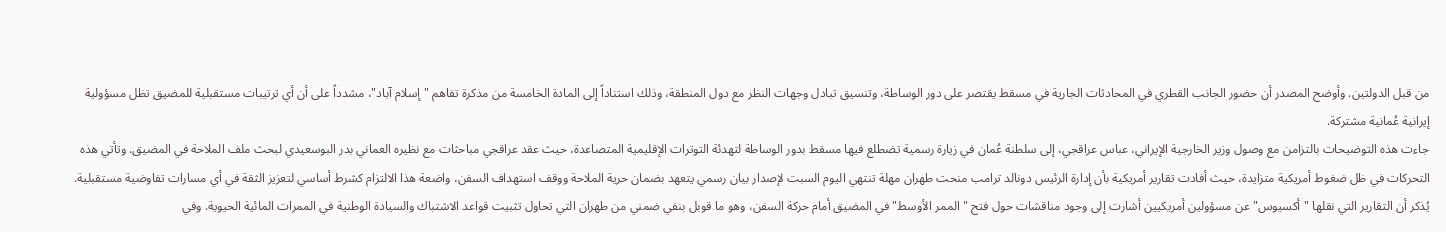من قبل الدولتين. وأوضح المصدر أن حضور الجانب القطري في المحادثات الجارية في مسقط يقتصر على دور الوساطة، وتنسيق تبادل وجهات النظر مع دول المنطقة، وذلك استناداً إلى المادة الخامسة من مذكرة تفاهم "إسلام آباد"، مشدداً على أن أي ترتيبات مستقبلية للمضيق تظل مسؤولية إيرانية عُمانية مشتركة.
جاءت هذه التوضيحات بالتزامن مع وصول وزير الخارجية الإيراني، عباس عراقجي، إلى سلطنة عُمان في زيارة رسمية تضطلع فيها مسقط بدور الوساطة لتهدئة التوترات الإقليمية المتصاعدة، حيث عقد عراقجي مباحثات مع نظيره العماني بدر البوسعيدي لبحث ملف الملاحة في المضيق. وتأتي هذه التحركات في ظل ضغوط أمريكية متزايدة، حيث أفادت تقارير أمريكية بأن إدارة الرئيس دونالد ترامب منحت طهران مهلة تنتهي اليوم السبت لإصدار بيان رسمي يتعهد بضمان حرية الملاحة ووقف استهداف السفن، واضعة هذا الالتزام كشرط أساسي لتعزيز الثقة في أي مسارات تفاوضية مستقبلية.
يُذكر أن التقارير التي نقلها "أكسيوس" عن مسؤولين أمريكيين أشارت إلى وجود مناقشات حول فتح "الممر الأوسط" في المضيق أمام حركة السفن، وهو ما قوبل بنفي ضمني من طهران التي تحاول تثبيت قواعد الاشتباك والسيادة الوطنية في الممرات المائية الحيوية. وفي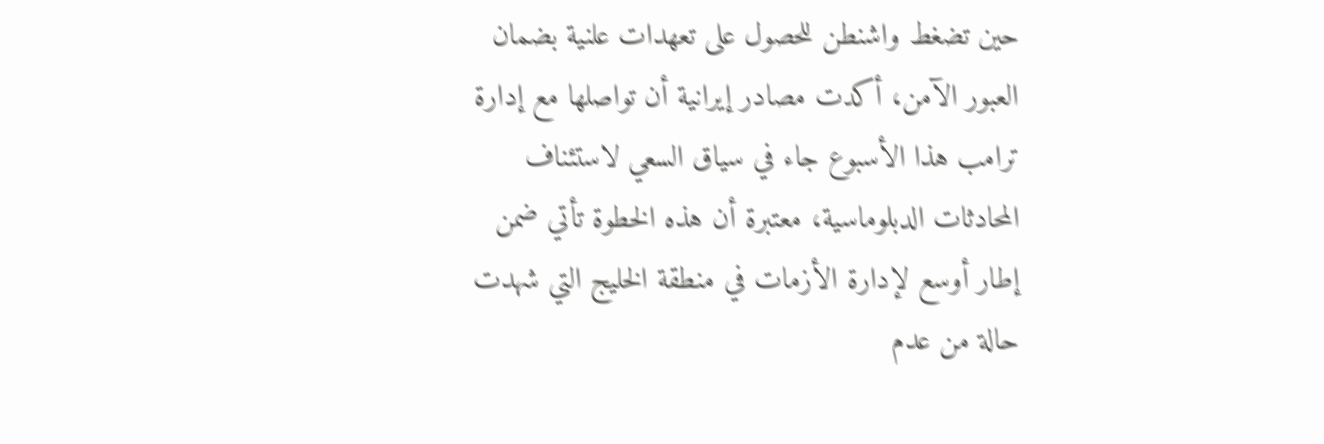حين تضغط واشنطن للحصول على تعهدات علنية بضمان العبور الآمن، أكدت مصادر إيرانية أن تواصلها مع إدارة ترامب هذا الأسبوع جاء في سياق السعي لاستئناف المحادثات الدبلوماسية، معتبرة أن هذه الخطوة تأتي ضمن إطار أوسع لإدارة الأزمات في منطقة الخليج التي شهدت حالة من عدم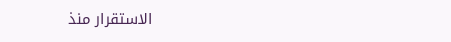الاستقرار منذ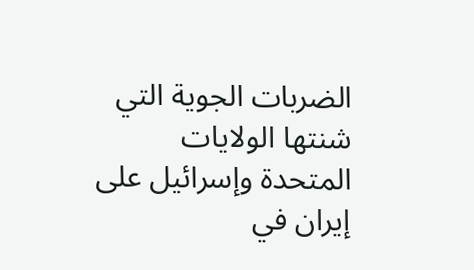الضربات الجوية التي شنتها الولايات المتحدة وإسرائيل على إيران في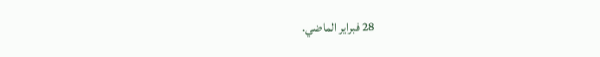28 فبراير الماضي.